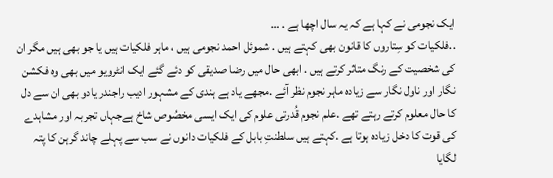ایک نجومی نے کہا ہے کہ یہ سال اچھا ہے . …
..فلکیات کو سِتاروں کا قانون بھی کہتے ہیں . شموئل احمد نجومی ہیں ، ماہر فلکیات ہیں یا جو بھی ہیں مگر ان کی شخصیت کے رنگ متاثر کرتے ہیں . ابھی حال میں رضا صدیقی کو دئے گئے ایک انٹرویو میں بھی وہ فکشن نگار اور ناول نگار سے زیادہ ماہر نجوم نظر آئے .مجھے یاد ہے ہندی کے مشہور ادیب راجندر یادو بھی ان سے دل کا حال معلوم کرتے رہتے تھے .علم نجوم قُدرتی علوم کی ایک ایسی مخصُوص شاخ ہےجہاں تجربہ اور مشاہدے کی قوت کا دخل زیادہ ہوتا ہے .کہتے ہیں سلطنتِ بابل کے فلکیات دانوں نے سب سے پہلے چاند گرہن کا پتہ لگایا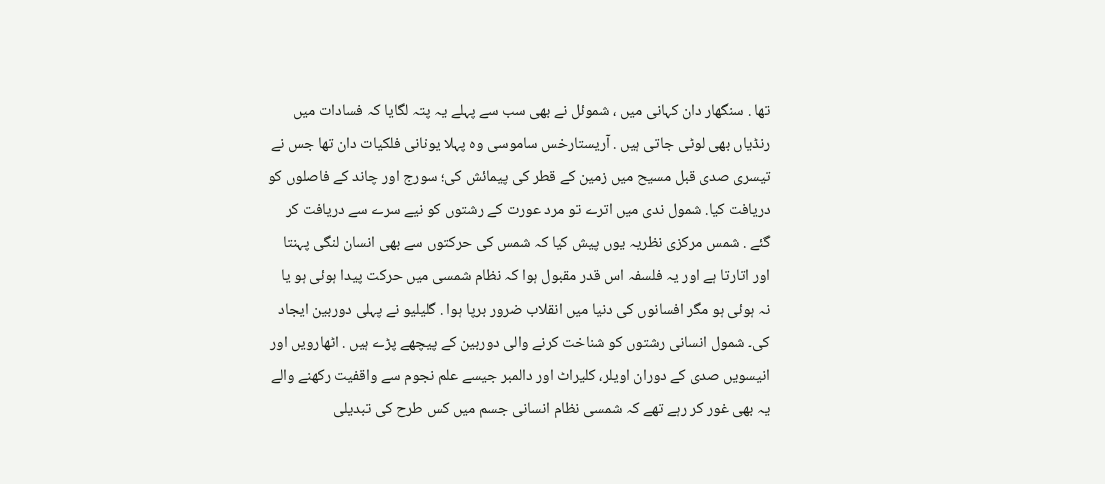تھا . سنگھار دان کہانی میں ، شموئل نے بھی سب سے پہلے یہ پتہ لگایا کہ فسادات میں رنڈیاں بھی لوٹی جاتی ہیں . آریستارخس ساموسی وہ پہلا یونانی فلکیات دان تھا جس نے تیسری صدی قبل مسیح میں زمین کے قطر کی پیمائش کی؛ سورج اور چاند کے فاصلوں کو دریافت کیا. شمول ندی میں اترے تو مرد عورت کے رشتوں کو نیے سرے سے دریافت کر گئے . شمس مرکزی نظریہ یوں پیش کیا کہ شمس کی حرکتوں سے بھی انسان لنگی پہنتا اور اتارتا ہے اور یہ فلسفہ اس قدر مقبول ہوا کہ نظام شمسی میں حرکت پیدا ہوئی ہو یا نہ ہوئی ہو مگر افسانوں کی دنیا میں انقلاب ضرور برپا ہوا . گلیلیو نے پہلی دوربین ایجاد کی۔ شمول انسانی رشتوں کو شناخت کرنے والی دوربین کے پیچھے پڑے ہیں . اٹھارویں اور انیسویں صدی کے دوران اویلر، کلیراٹ اور دالمبر جیسے علم نجوم سے واقفیت رکھنے والے یہ بھی غور کر رہے تھے کہ شمسی نظام انسانی جسم میں کس طرح کی تبدیلی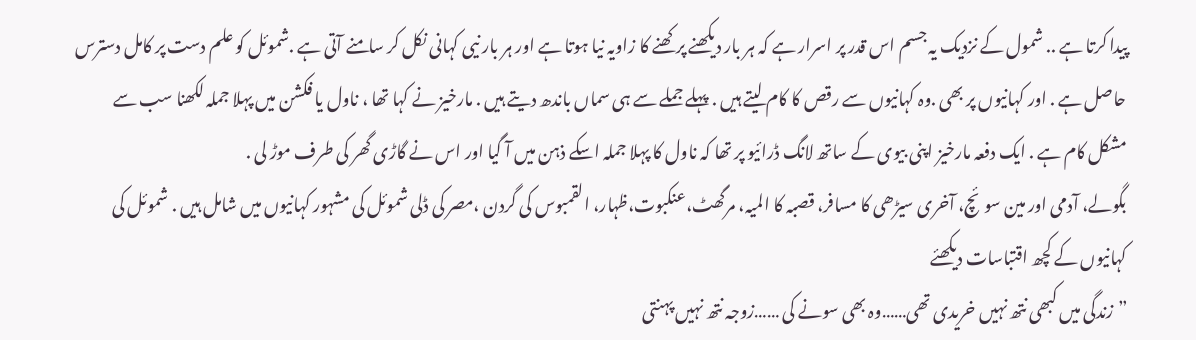پیدا کرتا ہے .. شمول کے نزدیک یہ جسم اس قدر پر اسرار ہے کہ ہر بار دیکھنے پرکھنے کا زاویہ نیا ہوتا ہے اور ہر بار نیی کہانی نکل کر سامنے آتی ہے .شموئل کو علم دست پر کامل دسترس حاصل ہے . اور کہانیوں پر بھی .وہ کہانیوں سے رقص کا کام لیتے ہیں . پہلے جملے سے ہی سماں باندھ دیتے ہیں . مارخیز نے کہا تھا ، ناول یا فکشن میں پہلا جملہ لکھنا سب سے مشکل کام ہے . ایک دفعہ مارخیز اپنی بیوی کے ساتھ لانگ ڈرائیو پر تھا کہ ناول کا پہلا جملہ اسکے ذہن میں آ گیا اور اس نے گاڑی گھر کی طرف موڑ لی .
بگولے، آدمی اور مین سوئچ، آخری سیڑھی کا مسافر، قصبہ کا المیہ، مرگھٹ،عنکبوت،ظہار، القمبوس کی گردن ،مصر کی ڈلی شموئل کی مشہور کہانیوں میں شامل ہیں . شموئل کی کہانیوں کے کچھ اقتباسات دیکھئے
”زندگی میں کبھی نتھ نہیں خریدی تھی……وہ بھی سونے کی ……زوجہ نتھ نہیں پہنتی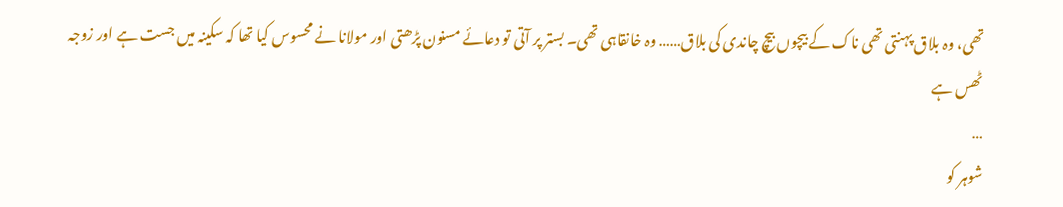تھی، وہ بلاق پہنتی تھی ناک کے بیچوں بیچ چاندی کی بلاق…… وہ خانقاہی تھی۔ بستر پر آتی تو دعائے مسنون پڑھتی اور مولانا نے محسوس کیا تھا کہ سکینہ میں جست ہے اور زوجہ ٹھس ہے
…
شوہر کو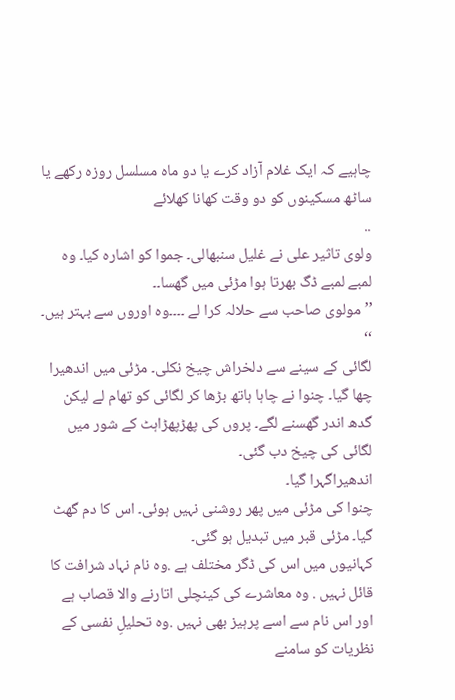چاہیے کہ ایک غلام آزاد کرے یا دو ماہ مسلسل روزہ رکھے یا ساٹھ مسکینوں کو دو وقت کھانا کھلائے
..
ولوی تاثیر علی نے غلیل سنبھالی۔ جموا کو اشارہ کیا۔ وہ لمبے لمبے ڈگ بھرتا ہوا مڑئی میں گھسا۔۔
’’ مولوی صاحب سے حلالہ کرا لے ۔۔۔۔وہ اوروں سے بہتر ہیں۔ ‘‘
لگائی کے سینے سے دلخراش چیخ نکلی۔ مڑئی میں اندھیرا چھا گیا۔ چنوا نے چاہا ہاتھ بڑھا کر لگائی کو تھام لے لیکن گدھ اندر گھسنے لگے۔ پروں کی پھڑپھڑاہٹ کے شور میں لگائی کی چیخ دب گئی۔
اندھیراگہرا گیا۔
چنوا کی مڑئی میں پھر روشنی نہیں ہوئی۔ اس کا دم گھٹ گیا۔ مڑئی قبر میں تبدیل ہو گئی۔
کہانیوں میں اس کی ڈگر مختلف ہے .وہ نام نہاد شرافت کا قائل نہیں . وہ معاشرے کی کینچلی اتارنے والا قصاب ہے اور اس نام سے اسے پرہیز بھی نہیں .وہ تحلیلِ نفسی کے نظریات کو سامنے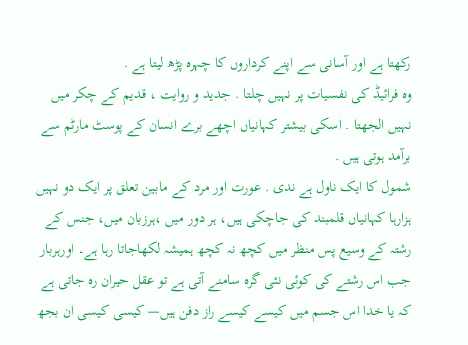رکھتا ہے اور آسانی سے اپنے کرداروں کا چہرہ پڑھ لیتا ہے .
وہ فرائیڈ کی نفسیات پر نہیں چلتا . جدید و روایت ، قدیم کے چکر میں نہیں الجھتا . اسکی بیشتر کہانیاں اچھے برے انسان کے پوسٹ مارٹم سے برآمد ہوتی ہیں .
شمول کا ایک ناول ہے ندی . عورت اور مرد کے مابین تعلق پر ایک دو نہیں ہزارہا کہانیاں قلمبند کی جاچکی ہیں، ہر دور میں ،ہرزبان میں، جنس کے رشتہ کے وسیع پس منظر میں کچھ نہ کچھ ہمیشہ لکھاجاتا رہا ہے۔ اورہربار جب اس رشتے کی کوئی نئی گرہ سامنے آتی ہے تو عقل حیران رہ جاتی ہے کہ یا خدا اس جسم میں کیسے کیسے راز دفن ہیں— کیسی کیسی ان بجھ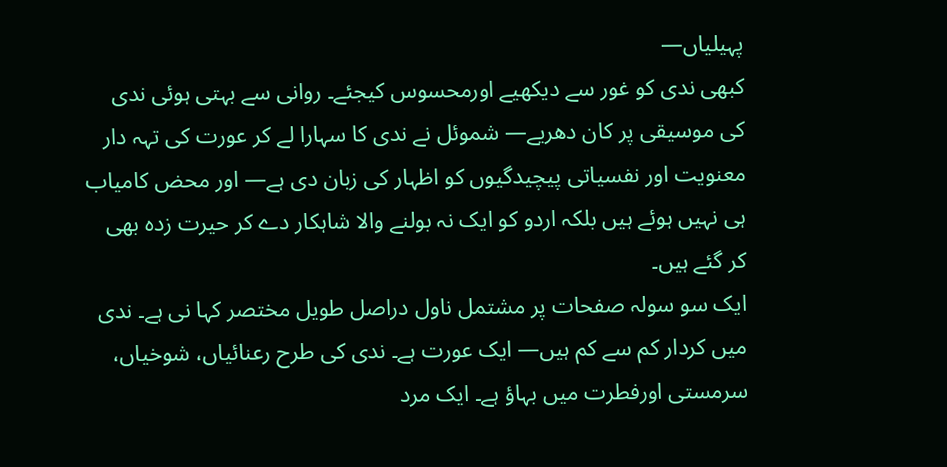پہیلیاں—
کبھی ندی کو غور سے دیکھیے اورمحسوس کیجئے۔ روانی سے بہتی ہوئی ندی کی موسیقی پر کان دھریے— شموئل نے ندی کا سہارا لے کر عورت کی تہہ دار معنویت اور نفسیاتی پیچیدگیوں کو اظہار کی زبان دی ہے— اور محض کامیاب ہی نہیں ہوئے ہیں بلکہ اردو کو ایک نہ بولنے والا شاہکار دے کر حیرت زدہ بھی کر گئے ہیں۔
ایک سو سولہ صفحات پر مشتمل ناول دراصل طویل مختصر کہا نی ہے۔ ندی میں کردار کم سے کم ہیں— ایک عورت ہے۔ ندی کی طرح رعنائیاں، شوخیاں، سرمستی اورفطرت میں بہاؤ ہے۔ ایک مرد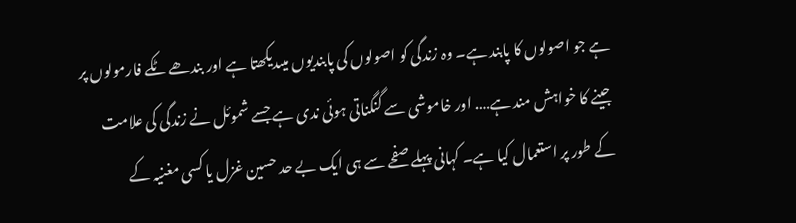ہے جو اصولوں کا پابند ہے۔ وہ زندگی کو اصولوں کی پابندیوں میںدیکھتا ہے اور بندھے ٹکے فارمولوں پر جینے کا خواہش مند ہے…. اور خاموشی سے گنگناتی ہوئی ندی ہے جسے شموئل نے زندگی کی علامت کے طور پر استعمال کیا ہے۔ کہانی پہلے صفحے سے ہی ایک بے حد حسین غزل یا کسی مغنیہ کے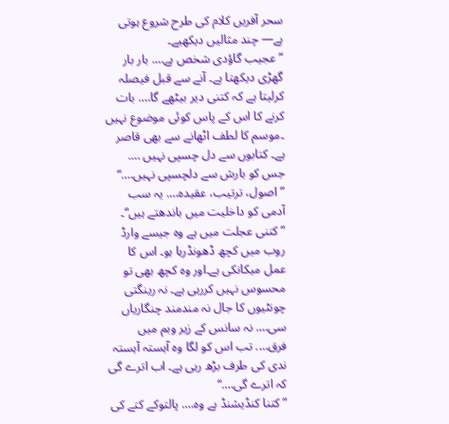سحر آفریں کلام کی طرح شروع ہوتی ہے— چند مثالیں دیکھیے۔
”عجیب گاؤدی شخص ہے…. بار بار گھڑی دیکھتا ہے۔ آنے سے قبل فیصلہ کرلیتا ہے کہ کتنی دیر بیٹھے گا…. بات کرنے کا اس کے پاس کوئی موضوع نہیں ۔موسم کا لطف اٹھانے سے بھی قاصر ہے۔ کتابوں سے دل چسپی نہیں …. جس کو بارش سے دلچسپی نہیں….“
”اصول، ترتیب، عقیدہ…. یہ سب آدمی کو داخلیت میں باندھتے ہیں“۔
”کتنی عجلت میں ہے وہ جیسے وارڈ روب میں کچھ ڈھونڈرہا ہو۔ اس کا عمل میکانکی ہے۔اور وہ کچھ بھی تو محسوس نہیں کررہی ہے۔ نہ رینگتی چونٹیوں کا جال نہ مندمند چنگاریاں سی…. نہ سانس کے زیر وبم میں فرق…. تب اس کو لگا وہ آہستہ آہستہ ندی کی طرف بڑھ رہی ہے۔ اب اترے گی کہ اترے گی….“
”کتنا کنڈیشنڈ ہے وہ…. پالتوکے کتے کی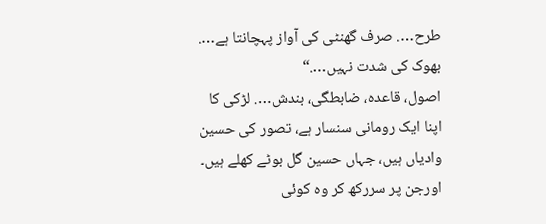طرح…. صرف گھنٹی کی آواز پہچانتا ہے…. بھوک کی شدت نہیں….“
اصول، قاعدہ، ضابطگی، بندش…. لڑکی کا اپنا ایک رومانی سنسار ہے، تصور کی حسین وادیاں ہیں، جہاں حسین گل بوٹے کھلے ہیں۔ اورجن پر سررکھ کر وہ کوئی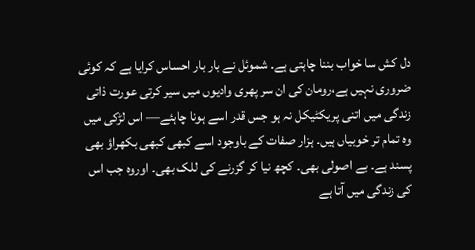دل کش سا خواب بننا چاہتی ہے۔ شموئل نے بار بار احساس کرایا ہے کہ کوئی ضروری نہیں ہے،رومان کی ان سر پھری وادیوں میں سیر کرتی عورت ذاتی زندگی میں اتنی پریکٹیکل نہ ہو جس قدر اسے ہونا چاہئے— اس لڑکی میں وہ تمام تر خوبیاں ہیں۔ ہزار صفات کے باوجود اسے کبھی کبھی بکھراؤ بھی پسند ہے۔ بے اصولی بھی۔ کچھ نیا کر گزرنے کی للک بھی۔ اوروہ جب اس کی زندگی میں آتا ہے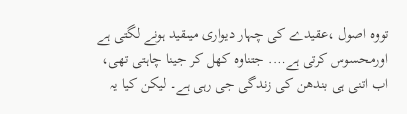تووہ اصول ،عقیدے کی چہار دیواری میںقید ہونے لگتی ہے اورمحسوس کرتی ہے…. جتناوہ کھل کر جینا چاہتی تھی، اب اتنی ہی بندھن کی زندگی جی رہی ہے۔ لیکن کیا یہ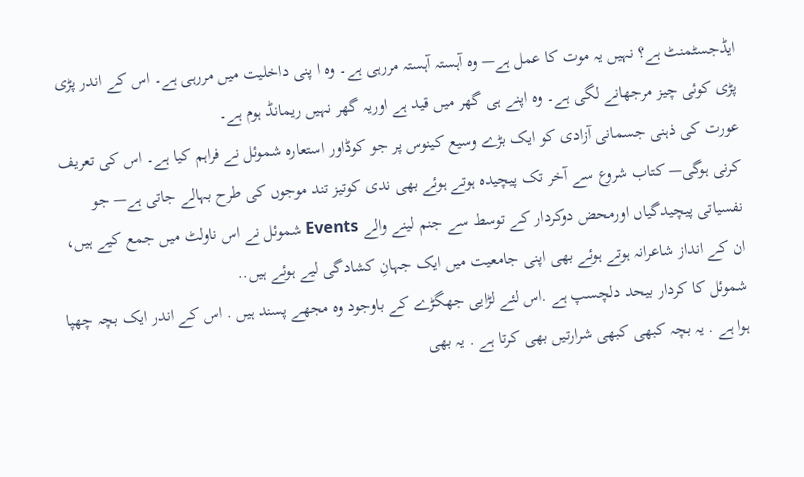ایڈجسٹمنٹ ہے؟ نہیں یہ موت کا عمل ہے— وہ آہستہ آہستہ مررہی ہے۔ وہ ا پنی داخلیت میں مررہی ہے۔ اس کے اندر پڑی پڑی کوئی چیز مرجھانے لگی ہے۔ وہ اپنے ہی گھر میں قید ہے اوریہ گھر نہیں ریمانڈ ہوم ہے۔
عورت کی ذہنی جسمانی آزادی کو ایک بڑے وسیع کینوس پر جو کوڈاور استعارہ شموئل نے فراہم کیا ہے۔ اس کی تعریف کرنی ہوگی— کتاب شروع سے آخر تک پیچیدہ ہوتے ہوئے بھی ندی کوتیز تند موجوں کی طرح بہالے جاتی ہے— جو نفسیاتی پیچیدگیاں اورمحض دوکردار کے توسط سے جنم لینے والے Events شموئل نے اس ناولٹ میں جمع کیے ہیں، ان کے انداز شاعرانہ ہوتے ہوئے بھی اپنی جامعیت میں ایک جہانِ کشادگی لیے ہوئے ہیں..
شموئل کا کردار بیحد دلچسپ ہے .اس لئے لڑایی جھگڑے کے باوجود وہ مجھے پسند ہیں . اس کے اندر ایک بچہ چھپا ہوا ہے . یہ بچہ کبھی کبھی شرارتیں بھی کرتا ہے . یہ بھی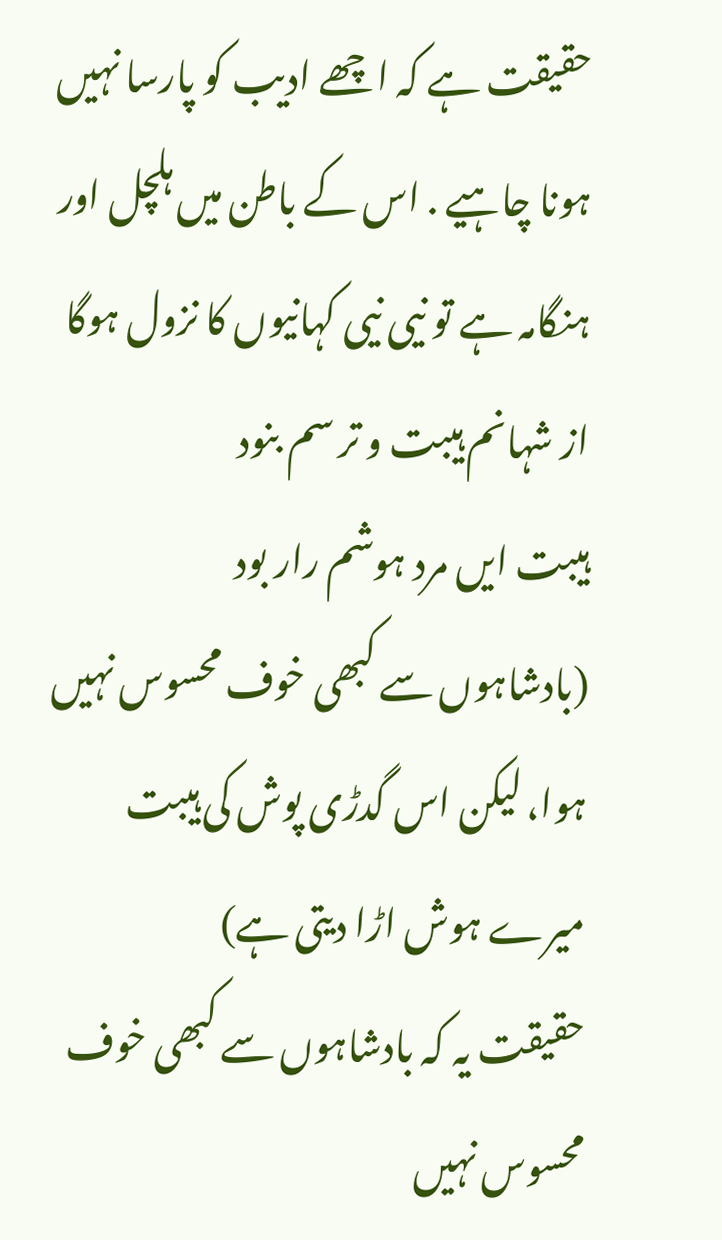حقیقت ہے کہ اچھے ادیب کو پارسا نہیں ہونا چاہیے . اس کے باطن میں ہلچل اور ہنگامہ ہے تو نیی نیی کہانیوں کا نزول ہوگا
از شہانم ہیبت و تر سم بنود
ہیبت ایں مرد ہوشم رار بود
(بادشاہوں سے کبھی خوف محسوس نہیں ہوا، لیکن اس گدڑی پوش کی ہیبت میرے ہوش اڑا دیتی ہے)
حقیقت یہ کہ بادشاہوں سے کبھی خوف محسوس نہیں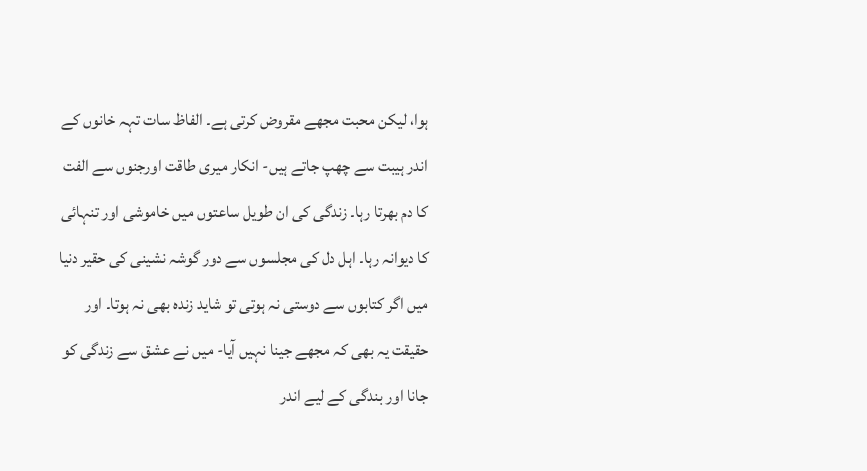ہوا، لیکن محبت مجھے مقروض کرتی ہے۔ الفاظ سات تہہ خانوں کے اندر ہیبت سے چھپ جاتے ہیں- انکار میری طاقت اورجنوں سے الفت کا دم بھرتا رہا۔ زندگی کی ان طویل ساعتوں میں خاموشی اور تنہائی کا دیوانہ رہا۔ اہل دل کی مجلسوں سے دور گوشہ نشینی کی حقیر دنیا میں اگر کتابوں سے دوستی نہ ہوتی تو شاید زندہ بھی نہ ہوتا۔ اور حقیقت یہ بھی کہ مجھے جینا نہیں آیا- میں نے عشق سے زندگی کو جانا اور بندگی کے لیے اندر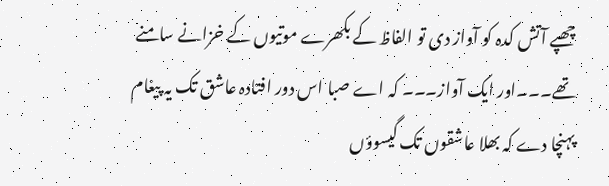چھپے آتش کدہ کو آواز دی تو الفاظ کے بکھرے موتیوں کے خزانے سامنے تھے۔۔۔اور ایک آواز۔۔۔ کہ اے صبا اس دور افتادہ عاشق تک یہ پیغام پہنچا دے کہ بھلا عاشقوں تک گیسوؤں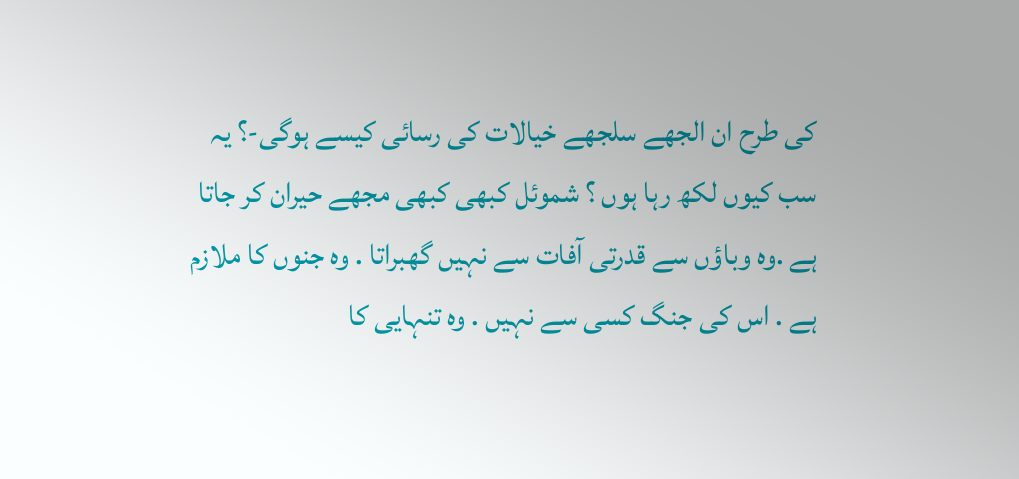کی طرح ان الجھے سلجھے خیالات کی رسائی کیسے ہوگی-؟ یہ سب کیوں لکھ رہا ہوں ؟ شموئل کبھی کبھی مجھے حیران کر جاتا ہے .وہ وباؤں سے قدرتی آفات سے نہیں گھبراتا . وہ جنوں کا ملازم ہے . اس کی جنگ کسی سے نہیں . وہ تنہایی کا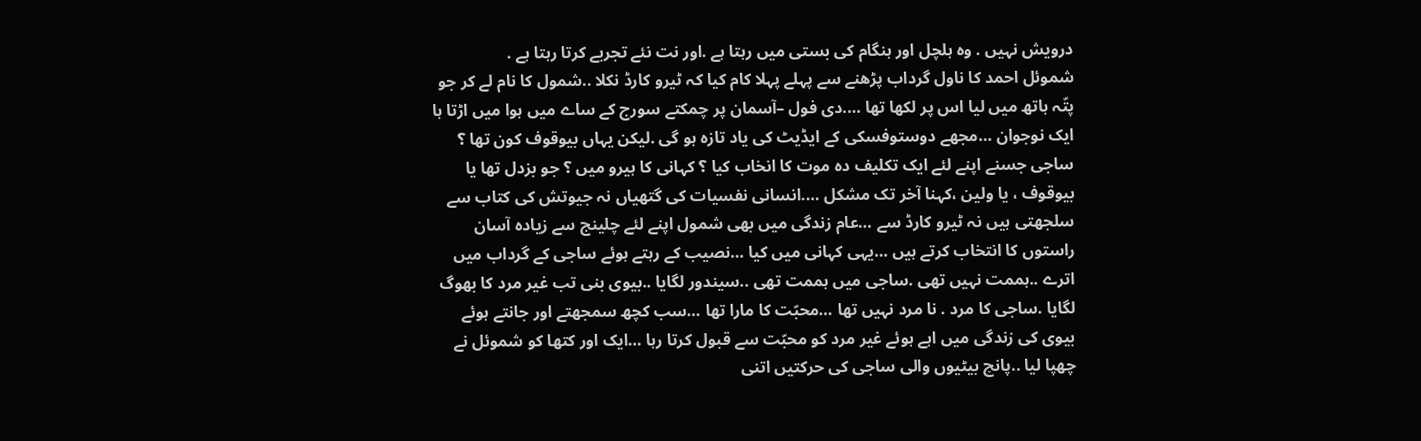درویش نہیں . وہ ہلچل اور ہنگام کی بستی میں رہتا ہے .اور نت نئے تجربے کرتا رہتا ہے .
شموئل احمد کا ناول گرداب پڑھنے سے پہلے پہلا کام کیا کہ ٹیرو کارڈ نکلا ..شمول کا نام لے کر جو پتّہ ہاتھ میں لیا اس پر لکھا تھا ….دی فول –آسمان پر چمکتے سورج کے ساے میں ہوا میں اڑتا ہا ایک نوجوان …مجھے دوستوفسکی کے ایڈیٹ کی یاد تازہ ہو گی .لیکن یہاں بیوقوف کون تھا ؟ ساجی جسنے اپنے لئے ایک تکلیف دہ موت کا انخاب کیا ؟ کہانی کا ہیرو میں ؟ جو بزدل تھا یا بیوقوف ، یا ولین ،کہنا آخر تک مشکل ….انسانی نفسیات کی گتھیاں نہ جیوتش کی کتاب سے سلجھتی ہیں نہ ٹیرو کارڈ سے …عام زندگی میں بھی شمول اپنے لئے چلینج سے زیادہ آسان راستوں کا انتخاب کرتے ہیں …یہی کہانی میں کیا …نصیب کے رہتے ہوئے ساجی کے گرداب میں اترے ..ہممت نہیں تھی .ساجی میں ہممت تھی ..سیندور لگایا ..بیوی بنی تب غیر مرد کا بھوگ لگایا .ساجی کا مرد . نا مرد نہیں تھا …محبّت کا مارا تھا …سب کچھ سمجھتے اور جانتے ہوئے بیوی کی زندگی میں اہے ہوئے غیر مرد کو محبّت سے قبول کرتا رہا …ایک اور کتھا کو شموئل نے چھپا لیا ..پانچ بیٹیوں والی ساجی کی حرکتیں اتنی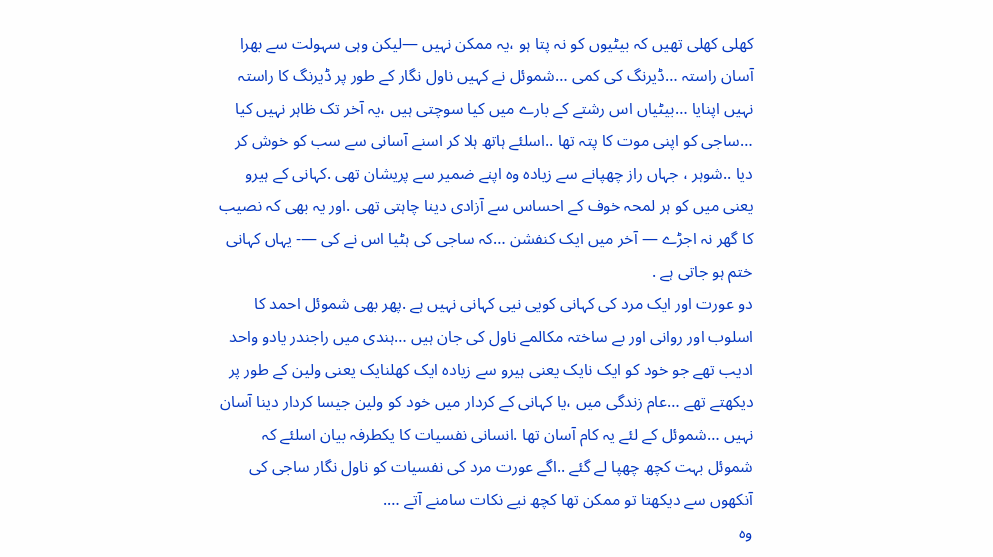کھلی کھلی تھیں کہ بیٹیوں کو نہ پتا ہو ،یہ ممکن نہیں —لیکن وہی سہولت سے بھرا آسان راستہ …ڈیرنگ کی کمی …شموئل نے کہیں ناول نگار کے طور پر ڈیرنگ کا راستہ نہیں اپنایا …بیٹیاں اس رشتے کے بارے میں کیا سوچتی ہیں ،یہ آخر تک ظاہر نہیں کیا …ساجی کو اپنی موت کا پتہ تھا ..اسلئے ہاتھ ہلا کر اسنے آسانی سے سب کو خوش کر دیا ..شوہر ، جہاں راز چھپانے سے زیادہ وہ اپنے ضمیر سے پریشان تھی .کہانی کے ہیرو یعنی میں کو ہر لمحہ خوف کے احساس سے آزادی دینا چاہتی تھی .اور یہ بھی کہ نصیب کا گھر نہ اجڑے — آخر میں ایک کنفشن …کہ ساجی کی ہٹیا اس نے کی —- یہاں کہانی ختم ہو جاتی ہے .
دو عورت اور ایک مرد کی کہانی کویی نیی کہانی نہیں ہے .پھر بھی شموئل احمد کا اسلوب اور روانی اور بے ساختہ مکالمے ناول کی جان ہیں …ہندی میں راجندر یادو واحد ادیب تھے جو خود کو ایک نایک یعنی ہیرو سے زیادہ ایک کھلنایک یعنی ولین کے طور پر دیکھتے تھے …عام زندگی میں ،یا کہانی کے کردار میں خود کو ولین جیسا کردار دینا آسان نہیں …شموئل کے لئے یہ کام آسان تھا .انسانی نفسیات کا یکطرفہ بیان اسلئے کہ شموئل بہت کچھ چھپا لے گئے ..اگے عورت مرد کی نفسیات کو ناول نگار ساجی کی آنکھوں سے دیکھتا تو ممکن تھا کچھ نیے نکات سامنے آتے ….
وہ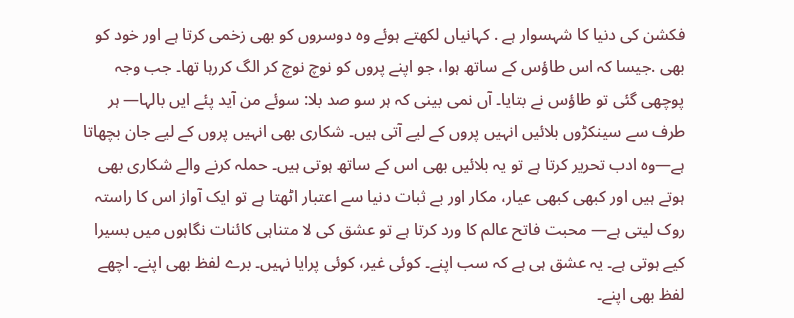فکشن کی دنیا کا شہسوار ہے . کہانیاں لکھتے ہوئے وہ دوسروں کو بھی زخمی کرتا ہے اور خود کو بھی .جیسا کہ اس طاؤس کے ساتھ ہوا، جو اپنے پروں کو نوچ نوچ کر الگ کررہا تھا۔ جب وجہ پوچھی گئی تو طاؤس نے بتایا۔ آں نمی بینی کہ ہر سو صد بلا: سوئے من آید پئے ایں بالہا— ہر طرف سے سینکڑوں بلائیں انہیں پروں کے لیے آتی ہیں۔ شکاری بھی انہیں پروں کے لیے جان بچھاتا ہے—وہ ادب تحریر کرتا ہے تو یہ بلائیں بھی اس کے ساتھ ہوتی ہیں۔ حملہ کرنے والے شکاری بھی ہوتے ہیں اور کبھی کبھی عیار، مکار اور بے ثبات دنیا سے اعتبار اٹھتا ہے تو ایک آواز اس کا راستہ روک لیتی ہے— محبت فاتح عالم کا ورد کرتا ہے تو عشق کی لا متناہی کائنات نگاہوں میں بسیرا کیے ہوتی ہے۔ یہ عشق ہی ہے کہ سب اپنے۔ کوئی غیر، کوئی پرایا نہیں۔ برے لفظ بھی اپنے۔ اچھے لفظ بھی اپنے۔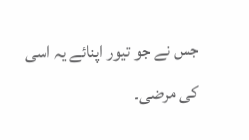جس نے جو تیور اپنائے یہ اسی کی مرضی۔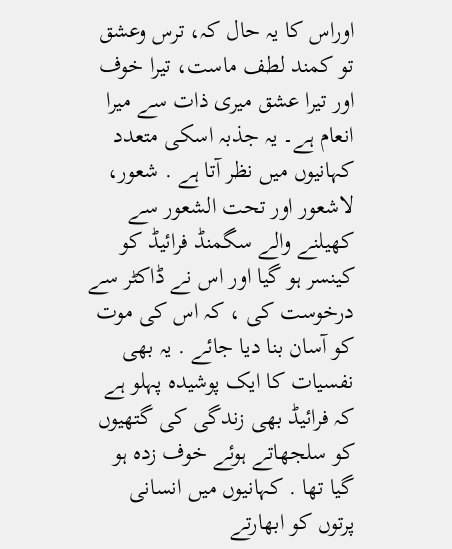اوراس کا یہ حال کہ، ترس وعشق تو کمند لطف ماست، تیرا خوف اور تیرا عشق میری ذات سے میرا انعام ہے۔ یہ جذبہ اسکی متعدد کہانیوں میں نظر آتا ہے . شعور، لاشعور اور تحت الشعور سے کھیلنے والے سگمنڈ فرائیڈ کو کینسر ہو گیا اور اس نے ڈاکٹر سے درخوست کی ، کہ اس کی موت کو آسان بنا دیا جائے . یہ بھی نفسیات کا ایک پوشیدہ پہلو ہے کہ فرائیڈ بھی زندگی کی گتھیوں کو سلجھاتے ہوئے خوف زدہ ہو گیا تھا . کہانیوں میں انسانی پرتوں کو ابھارتے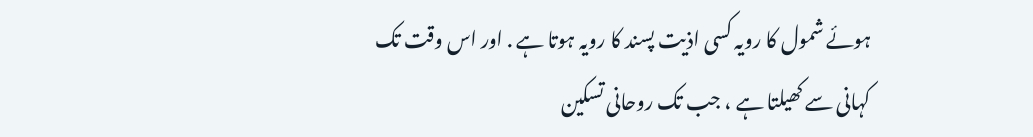ہوئے شمول کا رویہ کسی اذیت پسند کا رویہ ہوتا ہے . اور اس وقت تک کہانی سے کھیلتا ہے ، جب تک روحانی تسکین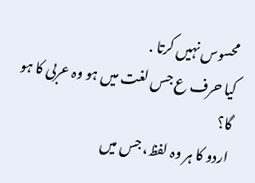محسوس نہیں کرتا .
کیا حرف ع جس لغت میں ہو وہ عربی کا ہو گا؟
اردو کا ہر وہ لفظ، جس میں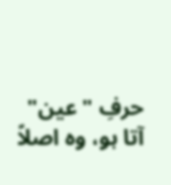حرفِ "عین" آتا ہو، وہ اصلاً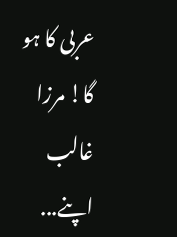عربی کا ہو گا! مرزا غالب اپنے...